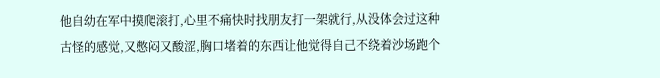他自幼在军中摸爬滚打,心里不痛快时找朋友打一架就行,从没体会过这种古怪的感觉,又憋闷又酸涩,胸口堵着的东西让他觉得自己不绕着沙场跑个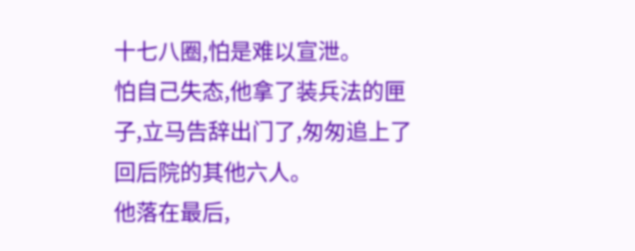十七八圈,怕是难以宣泄。
怕自己失态,他拿了装兵法的匣子,立马告辞出门了,匆匆追上了回后院的其他六人。
他落在最后,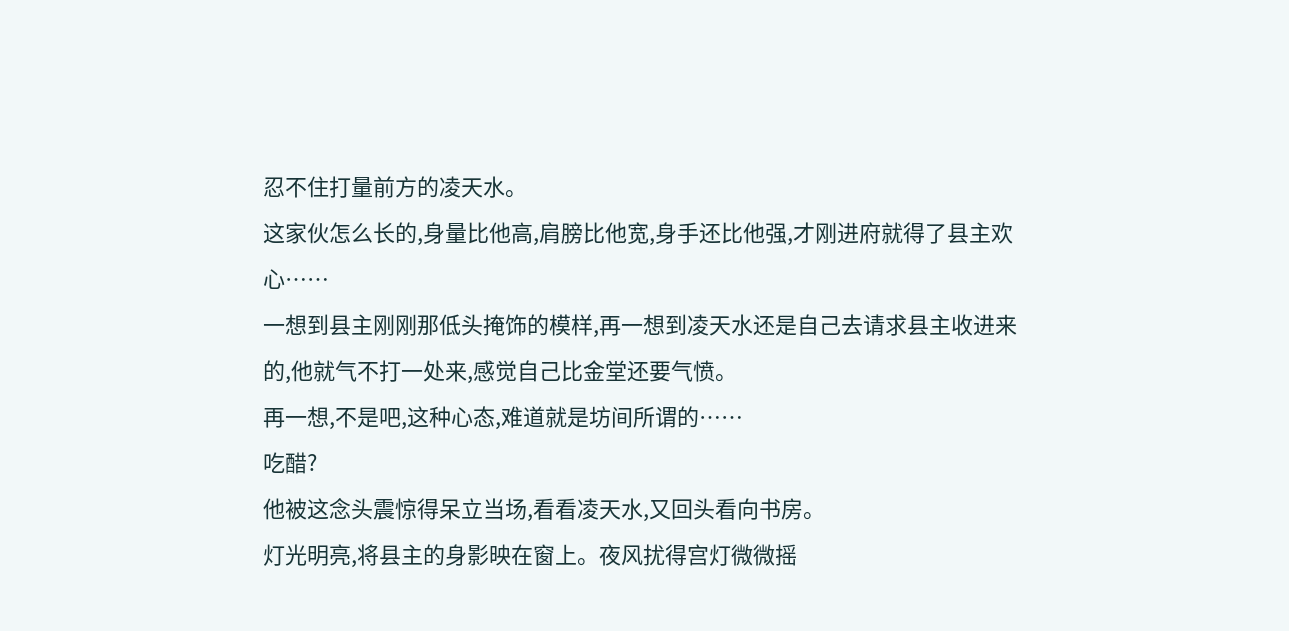忍不住打量前方的凌天水。
这家伙怎么长的,身量比他高,肩膀比他宽,身手还比他强,才刚进府就得了县主欢心……
一想到县主刚刚那低头掩饰的模样,再一想到凌天水还是自己去请求县主收进来的,他就气不打一处来,感觉自己比金堂还要气愤。
再一想,不是吧,这种心态,难道就是坊间所谓的……
吃醋?
他被这念头震惊得呆立当场,看看凌天水,又回头看向书房。
灯光明亮,将县主的身影映在窗上。夜风扰得宫灯微微摇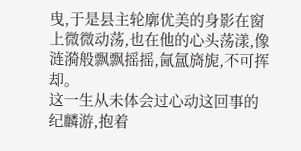曳,于是县主轮廓优美的身影在窗上微微动荡,也在他的心头荡漾,像涟漪般飘飘摇摇,氤氲旖旎,不可挥却。
这一生从未体会过心动这回事的纪麟游,抱着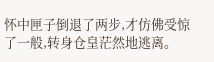怀中匣子倒退了两步,才仿佛受惊了一般,转身仓皇茫然地逃离。